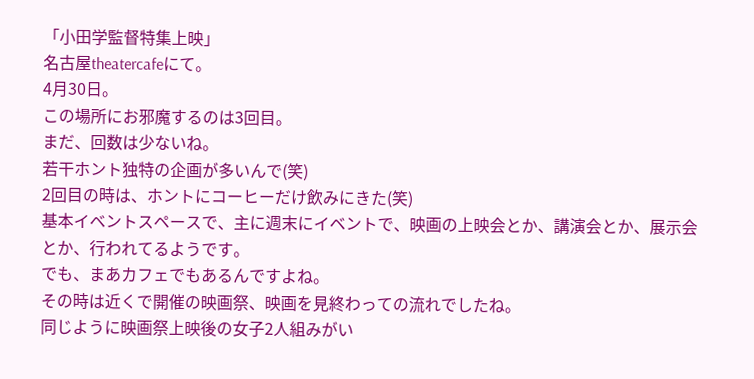「小田学監督特集上映」
名古屋theatercafeにて。
4月30日。
この場所にお邪魔するのは3回目。
まだ、回数は少ないね。
若干ホント独特の企画が多いんで(笑)
2回目の時は、ホントにコーヒーだけ飲みにきた(笑)
基本イベントスペースで、主に週末にイベントで、映画の上映会とか、講演会とか、展示会とか、行われてるようです。
でも、まあカフェでもあるんですよね。
その時は近くで開催の映画祭、映画を見終わっての流れでしたね。
同じように映画祭上映後の女子2人組みがい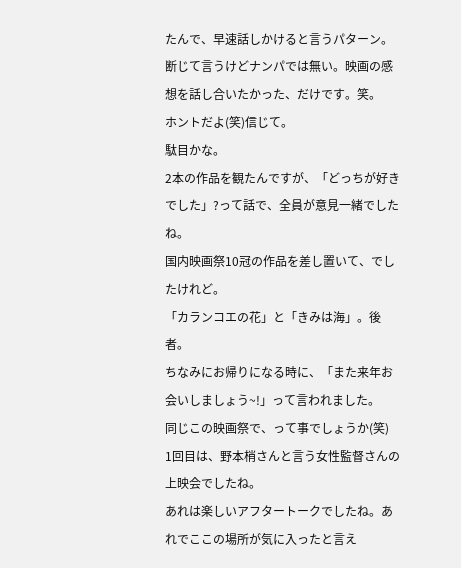たんで、早速話しかけると言うパターン。断じて言うけどナンパでは無い。映画の感想を話し合いたかった、だけです。笑。
ホントだよ(笑)信じて。
駄目かな。
2本の作品を観たんですが、「どっちが好きでした」?って話で、全員が意見一緒でしたね。
国内映画祭10冠の作品を差し置いて、でしたけれど。
「カランコエの花」と「きみは海」。後者。
ちなみにお帰りになる時に、「また来年お会いしましょう~!」って言われました。
同じこの映画祭で、って事でしょうか(笑)
1回目は、野本梢さんと言う女性監督さんの上映会でしたね。
あれは楽しいアフタートークでしたね。あれでここの場所が気に入ったと言え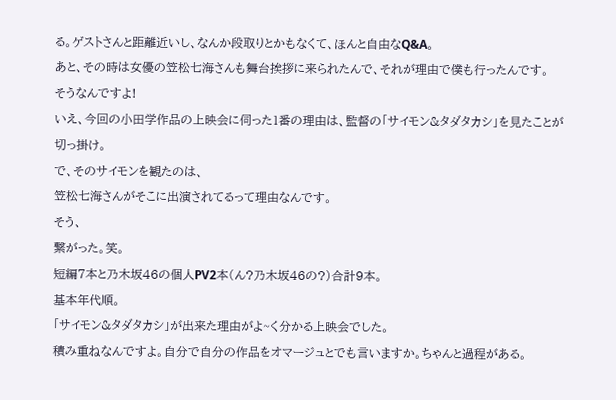る。ゲストさんと距離近いし、なんか段取りとかもなくて、ほんと自由なQ&A。
あと、その時は女優の笠松七海さんも舞台挨拶に来られたんで、それが理由で僕も行ったんです。
そうなんですよ!
いえ、今回の小田学作品の上映会に伺った1番の理由は、監督の「サイモン&タダタカシ」を見たことが切っ掛け。
で、そのサイモンを観たのは、
笠松七海さんがそこに出演されてるって理由なんです。
そう、
繋がった。笑。
短編7本と乃木坂46の個人PV2本(ん?乃木坂46の?)合計9本。
基本年代順。
「サイモン&タダタカシ」が出来た理由がよ~く分かる上映会でした。
積み重ねなんですよ。自分で自分の作品をオマージュとでも言いますか。ちゃんと過程がある。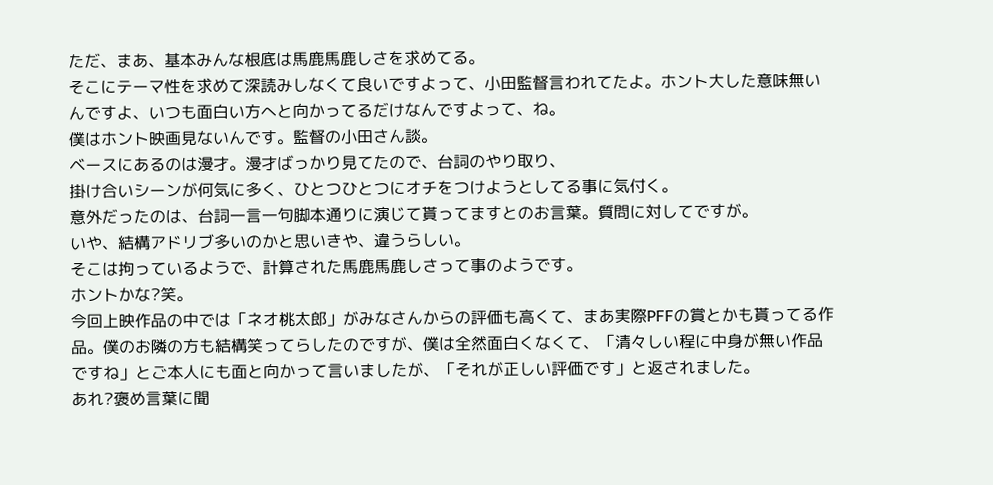ただ、まあ、基本みんな根底は馬鹿馬鹿しさを求めてる。
そこにテーマ性を求めて深読みしなくて良いですよって、小田監督言われてたよ。ホント大した意味無いんですよ、いつも面白い方へと向かってるだけなんですよって、ね。
僕はホント映画見ないんです。監督の小田さん談。
ベースにあるのは漫才。漫才ばっかり見てたので、台詞のやり取り、
掛け合いシーンが何気に多く、ひとつひとつにオチをつけようとしてる事に気付く。
意外だったのは、台詞一言一句脚本通りに演じて貰ってますとのお言葉。質問に対してですが。
いや、結構アドリブ多いのかと思いきや、違うらしい。
そこは拘っているようで、計算された馬鹿馬鹿しさって事のようです。
ホントかな?笑。
今回上映作品の中では「ネオ桃太郎」がみなさんからの評価も高くて、まあ実際PFFの賞とかも貰ってる作品。僕のお隣の方も結構笑ってらしたのですが、僕は全然面白くなくて、「清々しい程に中身が無い作品ですね」とご本人にも面と向かって言いましたが、「それが正しい評価です」と返されました。
あれ?褒め言葉に聞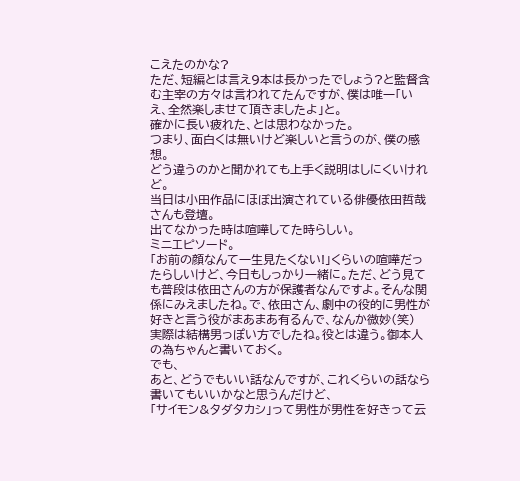こえたのかな?
ただ、短編とは言え9本は長かったでしょう?と監督含む主宰の方々は言われてたんですが、僕は唯一「いえ、全然楽しませて頂きましたよ」と。
確かに長い疲れた、とは思わなかった。
つまり、面白くは無いけど楽しいと言うのが、僕の感想。
どう違うのかと聞かれても上手く説明はしにくいけれど。
当日は小田作品にほぼ出演されている俳優依田哲哉さんも登壇。
出てなかった時は喧嘩してた時らしい。
ミニエピソード。
「お前の顔なんて一生見たくない!」くらいの喧嘩だったらしいけど、今日もしっかり一緒に。ただ、どう見ても普段は依田さんの方が保護者なんですよ。そんな関係にみえましたね。で、依田さん、劇中の役的に男性が好きと言う役がまあまあ有るんで、なんか微妙(笑)
実際は結構男っぽい方でしたね。役とは違う。御本人の為ちゃんと書いておく。
でも、
あと、どうでもいい話なんですが、これくらいの話なら書いてもいいかなと思うんだけど、
「サイモン&タダタカシ」って男性が男性を好きって云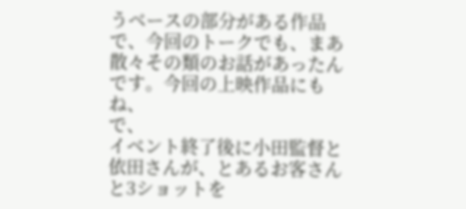うベースの部分がある作品で、今回のトークでも、まあ散々その類のお話があったんです。今回の上映作品にもね、
で、
イベント終了後に小田監督と依田さんが、とあるお客さんと3ショットを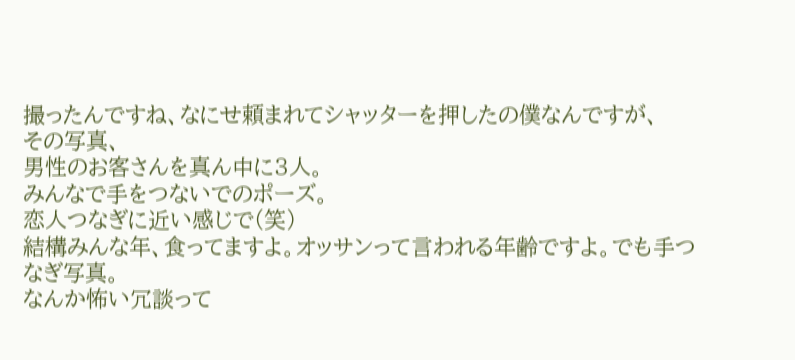撮ったんですね、なにせ頼まれてシャッターを押したの僕なんですが、
その写真、
男性のお客さんを真ん中に3人。
みんなで手をつないでのポーズ。
恋人つなぎに近い感じで(笑)
結構みんな年、食ってますよ。オッサンって言われる年齢ですよ。でも手つなぎ写真。
なんか怖い冗談って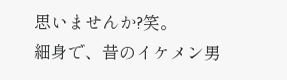思いませんか?笑。
細身で、昔のイケメン男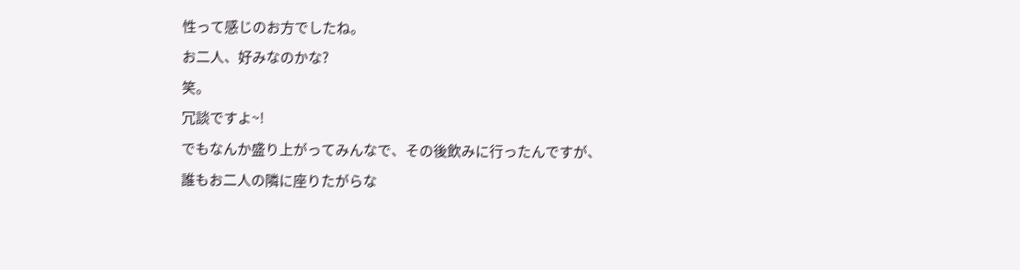性って感じのお方でしたね。
お二人、好みなのかな?
笑。
冗談ですよ~!
でもなんか盛り上がってみんなで、その後飲みに行ったんですが、
誰もお二人の隣に座りたがらな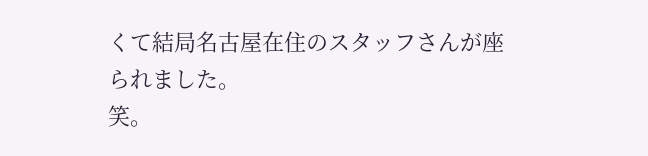くて結局名古屋在住のスタッフさんが座られました。
笑。